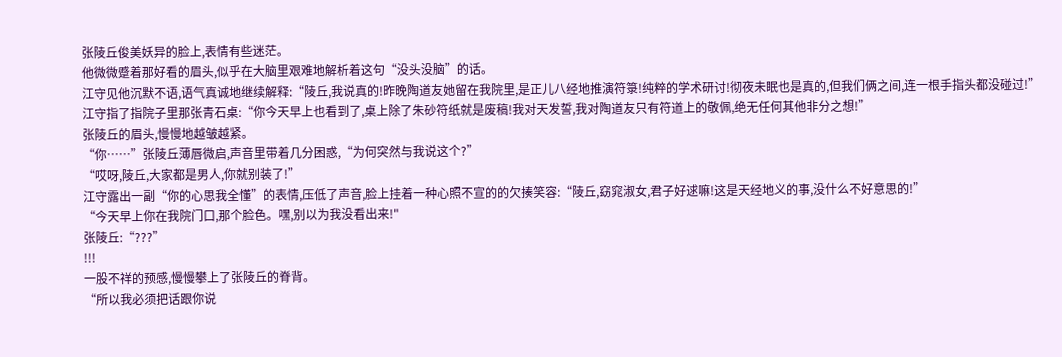张陵丘俊美妖异的脸上,表情有些迷茫。
他微微蹙着那好看的眉头,似乎在大脑里艰难地解析着这句“没头没脑”的话。
江守见他沉默不语,语气真诚地继续解释:“陵丘,我说真的!昨晚陶道友她留在我院里,是正儿八经地推演符箓!纯粹的学术研讨!彻夜未眠也是真的,但我们俩之间,连一根手指头都没碰过!”
江守指了指院子里那张青石桌:“你今天早上也看到了,桌上除了朱砂符纸就是废稿!我对天发誓,我对陶道友只有符道上的敬佩,绝无任何其他非分之想!”
张陵丘的眉头,慢慢地越皱越紧。
“你……”张陵丘薄唇微启,声音里带着几分困惑,“为何突然与我说这个?”
“哎呀,陵丘,大家都是男人,你就别装了!”
江守露出一副“你的心思我全懂”的表情,压低了声音,脸上挂着一种心照不宣的的欠揍笑容:“陵丘,窈窕淑女,君子好逑嘛!这是天经地义的事,没什么不好意思的!”
“今天早上你在我院门口,那个脸色。嘿,别以为我没看出来!"
张陵丘:“???”
!!!
一股不祥的预感,慢慢攀上了张陵丘的脊背。
“所以我必须把话跟你说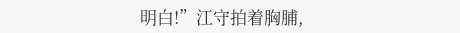明白!”江守拍着胸脯,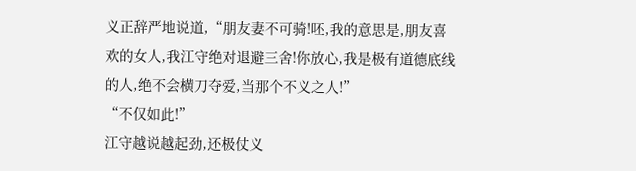义正辞严地说道,“朋友妻不可骑!呸,我的意思是,朋友喜欢的女人,我江守绝对退避三舍!你放心,我是极有道德底线的人,绝不会横刀夺爱,当那个不义之人!”
“不仅如此!”
江守越说越起劲,还极仗义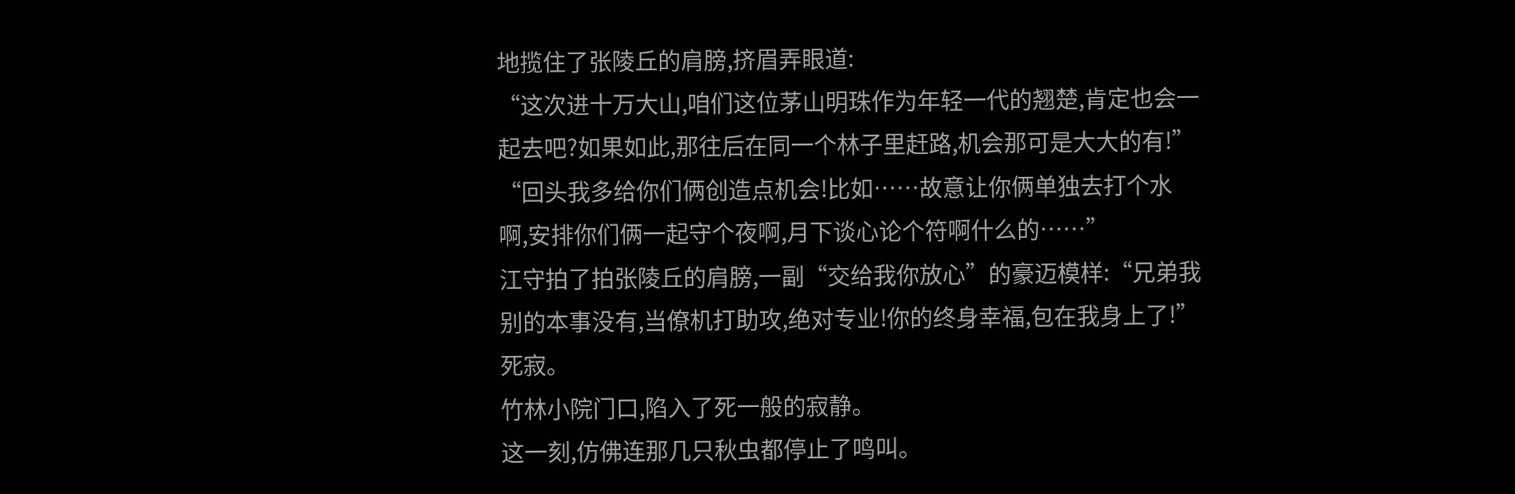地揽住了张陵丘的肩膀,挤眉弄眼道:
“这次进十万大山,咱们这位茅山明珠作为年轻一代的翘楚,肯定也会一起去吧?如果如此,那往后在同一个林子里赶路,机会那可是大大的有!”
“回头我多给你们俩创造点机会!比如……故意让你俩单独去打个水啊,安排你们俩一起守个夜啊,月下谈心论个符啊什么的……”
江守拍了拍张陵丘的肩膀,一副“交给我你放心”的豪迈模样:“兄弟我别的本事没有,当僚机打助攻,绝对专业!你的终身幸福,包在我身上了!”
死寂。
竹林小院门口,陷入了死一般的寂静。
这一刻,仿佛连那几只秋虫都停止了鸣叫。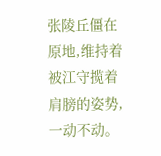张陵丘僵在原地,维持着被江守揽着肩膀的姿势,一动不动。